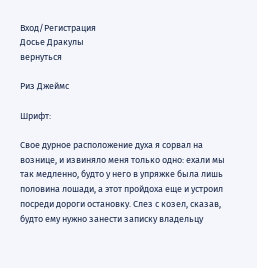Вход/Регистрация
Досье Дракулы
вернуться

Риз Джеймс

Шрифт:

Свое дурное расположение духа я сорвал на вознице, и извиняло меня только одно: ехали мы так медленно, будто у него в упряжке была лишь половина лошади, а этот пройдоха еще и устроил посреди дороги остановку. Слез с козел, сказав, будто ему нужно занести записку владельцу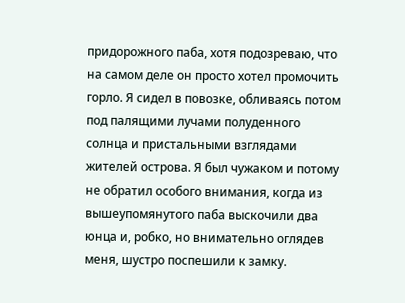придорожного паба, хотя подозреваю, что на самом деле он просто хотел промочить горло. Я сидел в повозке, обливаясь потом под палящими лучами полуденного солнца и пристальными взглядами жителей острова. Я был чужаком и потому не обратил особого внимания, когда из вышеупомянутого паба выскочили два юнца и, робко, но внимательно оглядев меня, шустро поспешили к замку.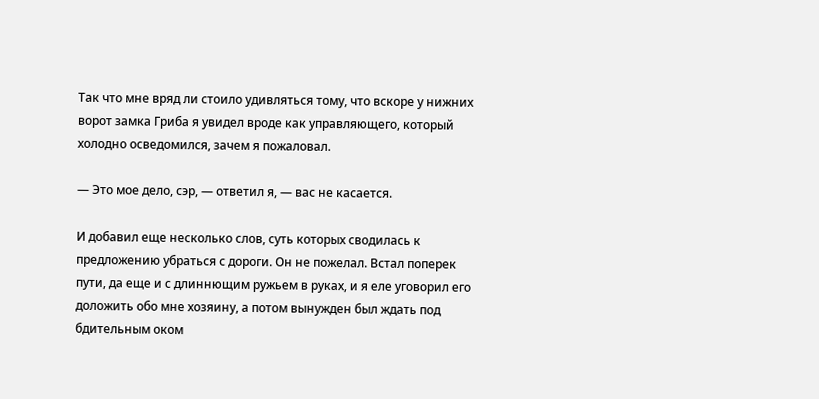Так что мне вряд ли стоило удивляться тому, что вскоре у нижних ворот замка Гриба я увидел вроде как управляющего, который холодно осведомился, зачем я пожаловал.

— Это мое дело, сэр, — ответил я, — вас не касается.

И добавил еще несколько слов, суть которых сводилась к предложению убраться с дороги. Он не пожелал. Встал поперек пути, да еще и с длиннющим ружьем в руках, и я еле уговорил его доложить обо мне хозяину, а потом вынужден был ждать под бдительным оком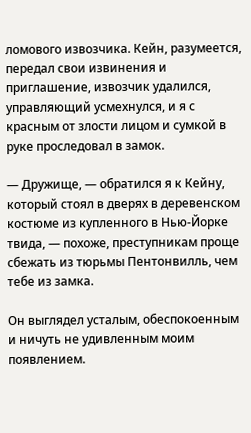ломового извозчика. Кейн, разумеется, передал свои извинения и приглашение, извозчик удалился, управляющий усмехнулся, и я с красным от злости лицом и сумкой в руке проследовал в замок.

— Дружище, — обратился я к Кейну, который стоял в дверях в деревенском костюме из купленного в Нью-Йорке твида, — похоже, преступникам проще сбежать из тюрьмы Пентонвилль, чем тебе из замка.

Он выглядел усталым, обеспокоенным и ничуть не удивленным моим появлением.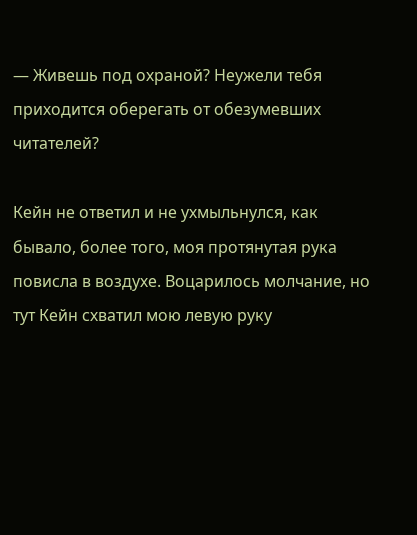— Живешь под охраной? Неужели тебя приходится оберегать от обезумевших читателей?

Кейн не ответил и не ухмыльнулся, как бывало, более того, моя протянутая рука повисла в воздухе. Воцарилось молчание, но тут Кейн схватил мою левую руку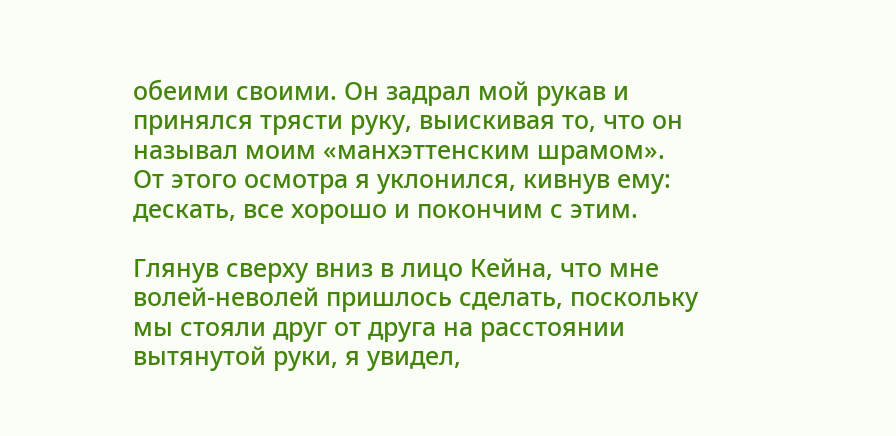обеими своими. Он задрал мой рукав и принялся трясти руку, выискивая то, что он называл моим «манхэттенским шрамом». От этого осмотра я уклонился, кивнув ему: дескать, все хорошо и покончим с этим.

Глянув сверху вниз в лицо Кейна, что мне волей-неволей пришлось сделать, поскольку мы стояли друг от друга на расстоянии вытянутой руки, я увидел,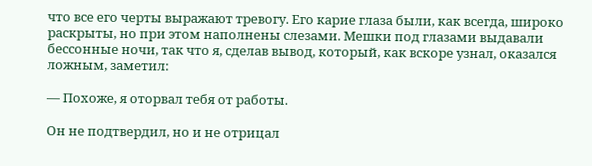что все его черты выражают тревогу. Его карие глаза были, как всегда, широко раскрыты, но при этом наполнены слезами. Мешки под глазами выдавали бессонные ночи, так что я, сделав вывод, который, как вскоре узнал, оказался ложным, заметил:

— Похоже, я оторвал тебя от работы.

Он не подтвердил, но и не отрицал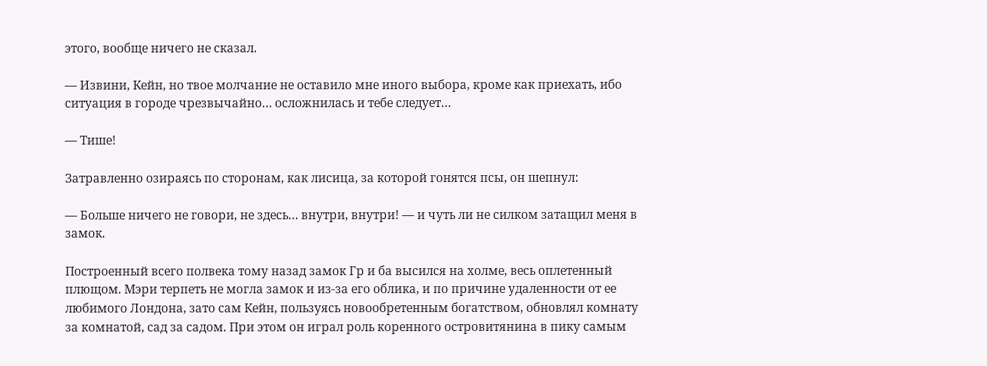этого, вообще ничего не сказал.

— Извини, Кейн, но твое молчание не оставило мне иного выбора, кроме как приехать, ибо ситуация в городе чрезвычайно… осложнилась и тебе следует…

— Тише!

Затравленно озираясь по сторонам, как лисица, за которой гонятся псы, он шепнул:

— Больше ничего не говори, не здесь… внутри, внутри! — и чуть ли не силком затащил меня в замок.

Построенный всего полвека тому назад замок Гр и ба высился на холме, весь оплетенный плющом. Мэри терпеть не могла замок и из-за его облика, и по причине удаленности от ее любимого Лондона, зато сам Кейн, пользуясь новообретенным богатством, обновлял комнату за комнатой, сад за садом. При этом он играл роль коренного островитянина в пику самым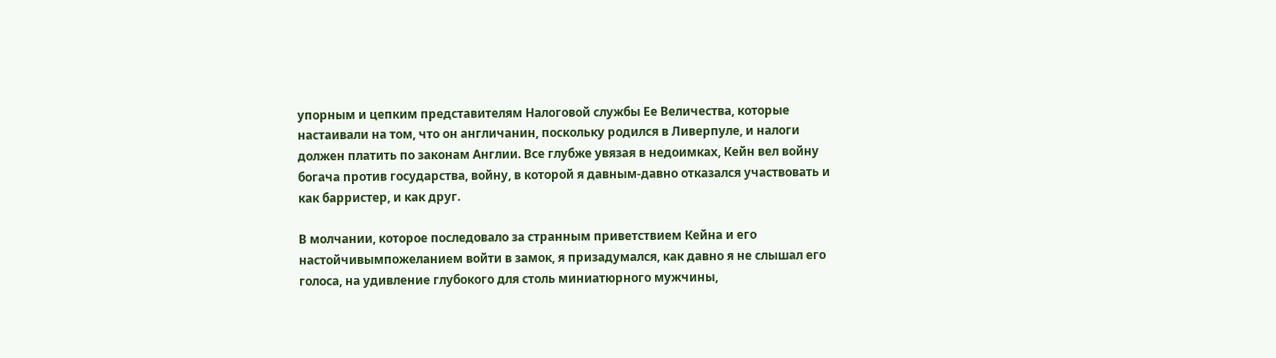упорным и цепким представителям Налоговой службы Ее Величества, которые настаивали на том, что он англичанин, поскольку родился в Ливерпуле, и налоги должен платить по законам Англии. Все глубже увязая в недоимках, Кейн вел войну богача против государства, войну, в которой я давным-давно отказался участвовать и как барристер, и как друг.

В молчании, которое последовало за странным приветствием Кейна и его настойчивымпожеланием войти в замок, я призадумался, как давно я не слышал его голоса, на удивление глубокого для столь миниатюрного мужчины,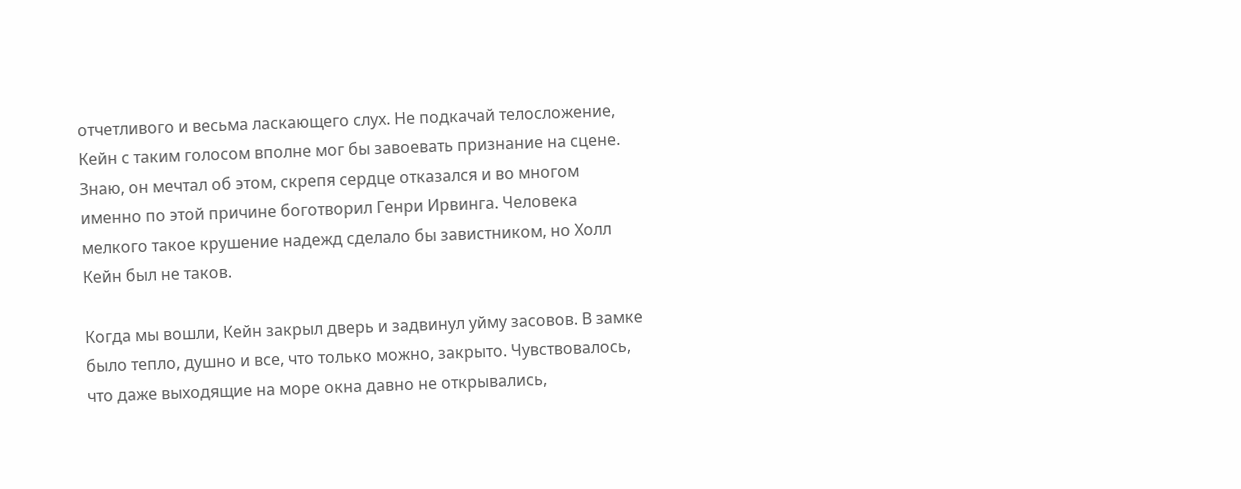отчетливого и весьма ласкающего слух. Не подкачай телосложение, Кейн с таким голосом вполне мог бы завоевать признание на сцене. Знаю, он мечтал об этом, скрепя сердце отказался и во многом именно по этой причине боготворил Генри Ирвинга. Человека мелкого такое крушение надежд сделало бы завистником, но Холл Кейн был не таков.

Когда мы вошли, Кейн закрыл дверь и задвинул уйму засовов. В замке было тепло, душно и все, что только можно, закрыто. Чувствовалось, что даже выходящие на море окна давно не открывались,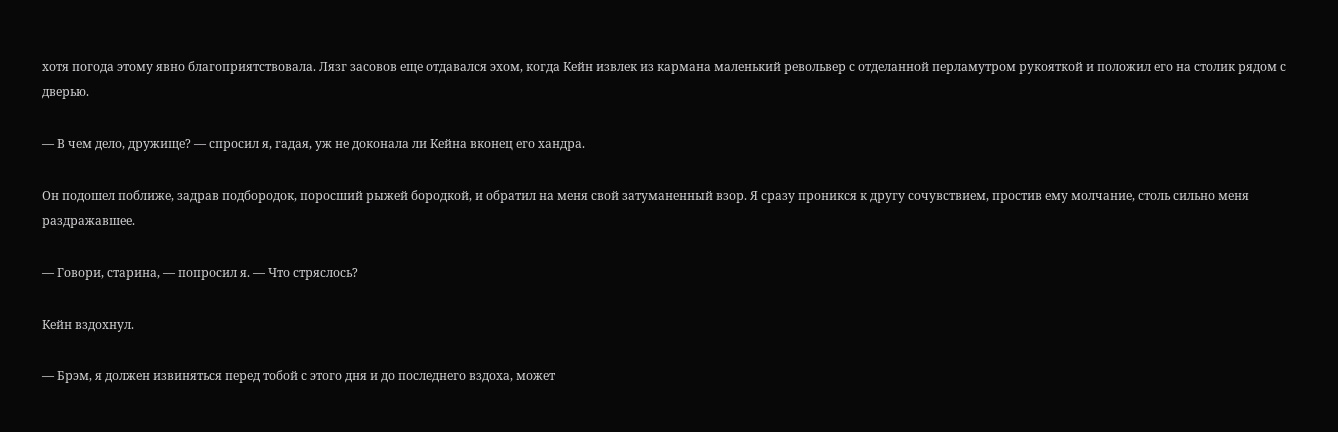хотя погода этому явно благоприятствовала. Лязг засовов еще отдавался эхом, когда Кейн извлек из кармана маленький револьвер с отделанной перламутром рукояткой и положил его на столик рядом с дверью.

— В чем дело, дружище? — спросил я, гадая, уж не доконала ли Кейна вконец его хандра.

Он подошел поближе, задрав подбородок, поросший рыжей бородкой, и обратил на меня свой затуманенный взор. Я сразу проникся к другу сочувствием, простив ему молчание, столь сильно меня раздражавшее.

— Говори, старина, — попросил я. — Что стряслось?

Кейн вздохнул.

— Брэм, я должен извиняться перед тобой с этого дня и до последнего вздоха, может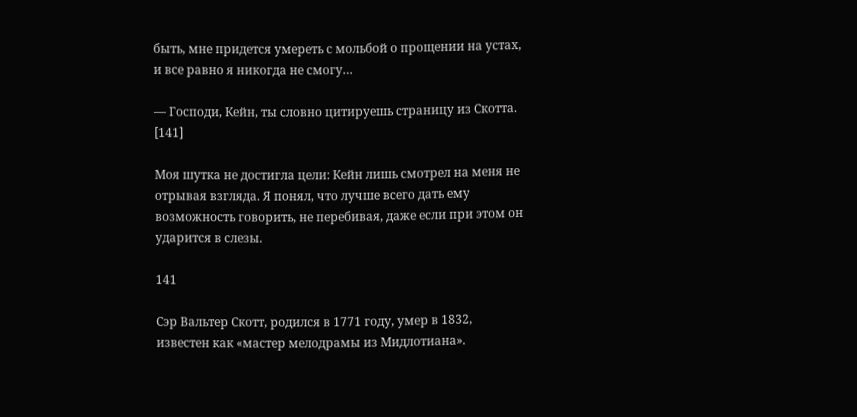быть, мне придется умереть с мольбой о прощении на устах, и все равно я никогда не смогу…

— Господи, Кейн, ты словно цитируешь страницу из Скотта. [141]

Моя шутка не достигла цели: Кейн лишь смотрел на меня не отрывая взгляда. Я понял, что лучше всего дать ему возможность говорить, не перебивая, даже если при этом он ударится в слезы.

141

Сэр Вальтер Скотт, родился в 1771 году, умер в 1832, известен как «мастер мелодрамы из Мидлотиана».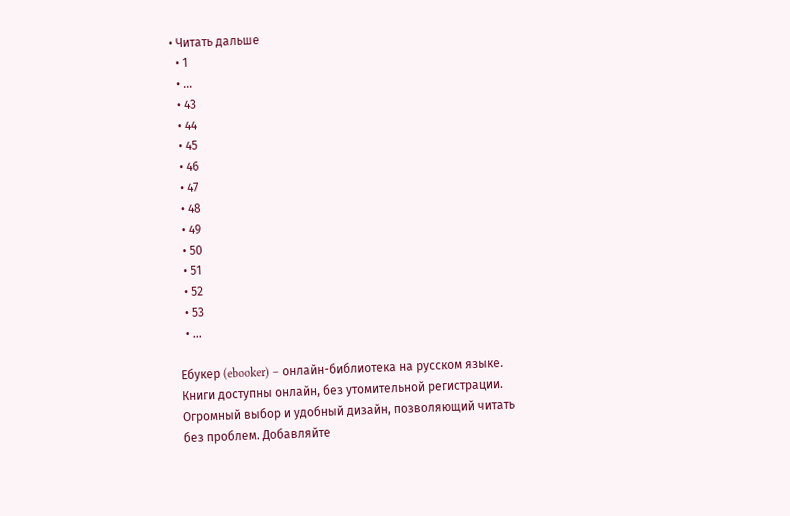• Читать дальше
  • 1
  • ...
  • 43
  • 44
  • 45
  • 46
  • 47
  • 48
  • 49
  • 50
  • 51
  • 52
  • 53
  • ...

Ебукер (ebooker) – онлайн-библиотека на русском языке. Книги доступны онлайн, без утомительной регистрации. Огромный выбор и удобный дизайн, позволяющий читать без проблем. Добавляйте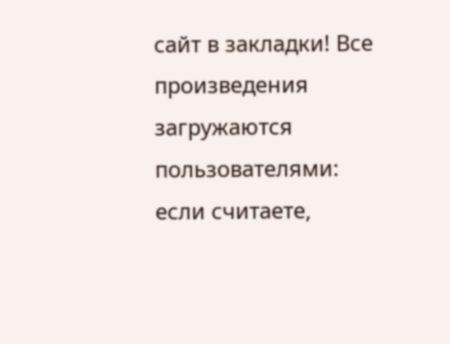сайт в закладки! Все произведения загружаются пользователями: если считаете,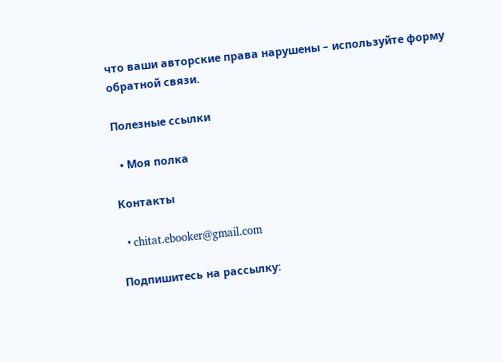что ваши авторские права нарушены – используйте форму обратной связи.

Полезные ссылки

  • Моя полка

Контакты

  • chitat.ebooker@gmail.com

Подпишитесь на рассылку: